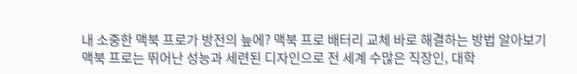내 소중한 맥북 프로가 방전의 늪에? 맥북 프로 배터리 교체 바로 해결하는 방법 알아보기
맥북 프로는 뛰어난 성능과 세련된 디자인으로 전 세계 수많은 직장인, 대학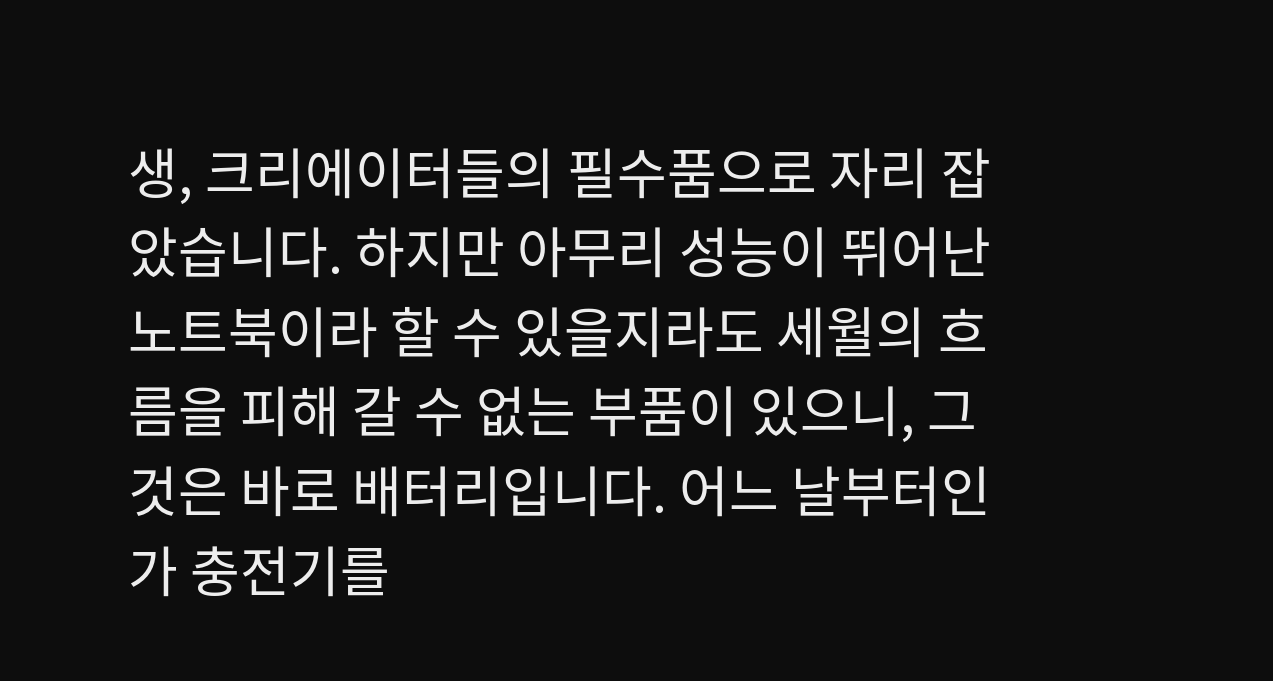생, 크리에이터들의 필수품으로 자리 잡았습니다. 하지만 아무리 성능이 뛰어난 노트북이라 할 수 있을지라도 세월의 흐름을 피해 갈 수 없는 부품이 있으니, 그것은 바로 배터리입니다. 어느 날부터인가 충전기를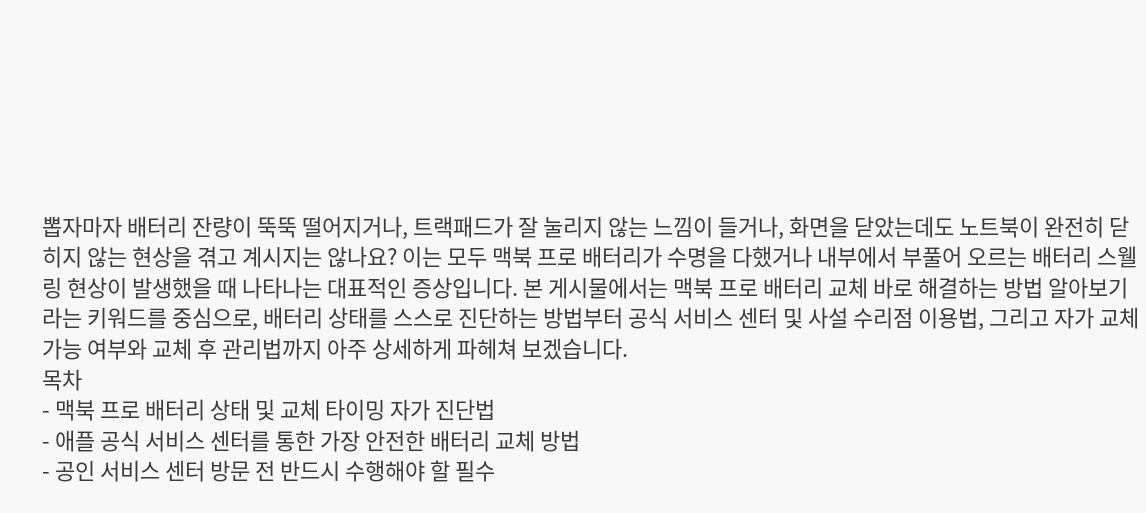뽑자마자 배터리 잔량이 뚝뚝 떨어지거나, 트랙패드가 잘 눌리지 않는 느낌이 들거나, 화면을 닫았는데도 노트북이 완전히 닫히지 않는 현상을 겪고 계시지는 않나요? 이는 모두 맥북 프로 배터리가 수명을 다했거나 내부에서 부풀어 오르는 배터리 스웰링 현상이 발생했을 때 나타나는 대표적인 증상입니다. 본 게시물에서는 맥북 프로 배터리 교체 바로 해결하는 방법 알아보기라는 키워드를 중심으로, 배터리 상태를 스스로 진단하는 방법부터 공식 서비스 센터 및 사설 수리점 이용법, 그리고 자가 교체 가능 여부와 교체 후 관리법까지 아주 상세하게 파헤쳐 보겠습니다.
목차
- 맥북 프로 배터리 상태 및 교체 타이밍 자가 진단법
- 애플 공식 서비스 센터를 통한 가장 안전한 배터리 교체 방법
- 공인 서비스 센터 방문 전 반드시 수행해야 할 필수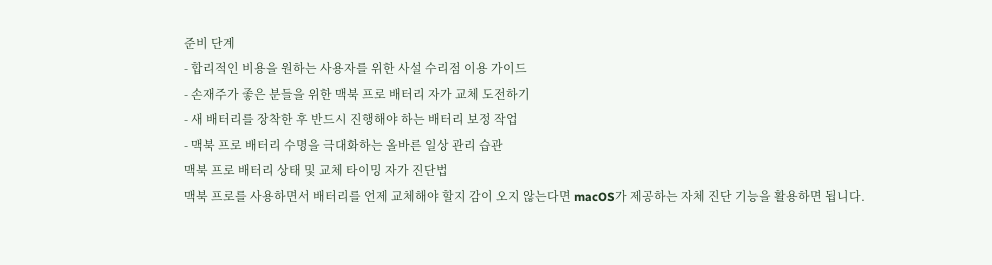준비 단계
- 합리적인 비용을 원하는 사용자를 위한 사설 수리점 이용 가이드
- 손재주가 좋은 분들을 위한 맥북 프로 배터리 자가 교체 도전하기
- 새 배터리를 장착한 후 반드시 진행해야 하는 배터리 보정 작업
- 맥북 프로 배터리 수명을 극대화하는 올바른 일상 관리 습관
맥북 프로 배터리 상태 및 교체 타이밍 자가 진단법
맥북 프로를 사용하면서 배터리를 언제 교체해야 할지 감이 오지 않는다면 macOS가 제공하는 자체 진단 기능을 활용하면 됩니다.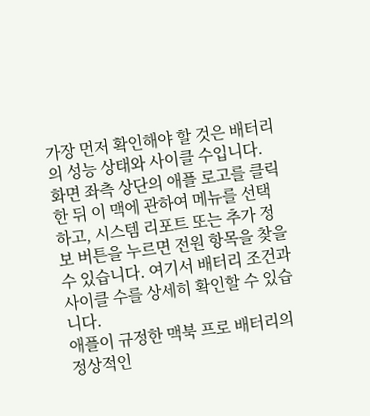가장 먼저 확인해야 할 것은 배터리의 성능 상태와 사이클 수입니다. 화면 좌측 상단의 애플 로고를 클릭한 뒤 이 맥에 관하여 메뉴를 선택하고, 시스템 리포트 또는 추가 정보 버튼을 누르면 전원 항목을 찾을 수 있습니다. 여기서 배터리 조건과 사이클 수를 상세히 확인할 수 있습니다.
애플이 규정한 맥북 프로 배터리의 정상적인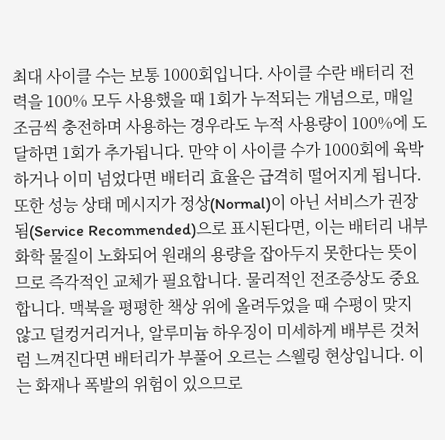최대 사이클 수는 보통 1000회입니다. 사이클 수란 배터리 전력을 100% 모두 사용했을 때 1회가 누적되는 개념으로, 매일 조금씩 충전하며 사용하는 경우라도 누적 사용량이 100%에 도달하면 1회가 추가됩니다. 만약 이 사이클 수가 1000회에 육박하거나 이미 넘었다면 배터리 효율은 급격히 떨어지게 됩니다.
또한 성능 상태 메시지가 정상(Normal)이 아닌 서비스가 권장됨(Service Recommended)으로 표시된다면, 이는 배터리 내부 화학 물질이 노화되어 원래의 용량을 잡아두지 못한다는 뜻이므로 즉각적인 교체가 필요합니다. 물리적인 전조증상도 중요합니다. 맥북을 평평한 책상 위에 올려두었을 때 수평이 맞지 않고 덜컹거리거나, 알루미늄 하우징이 미세하게 배부른 것처럼 느껴진다면 배터리가 부풀어 오르는 스웰링 현상입니다. 이는 화재나 폭발의 위험이 있으므로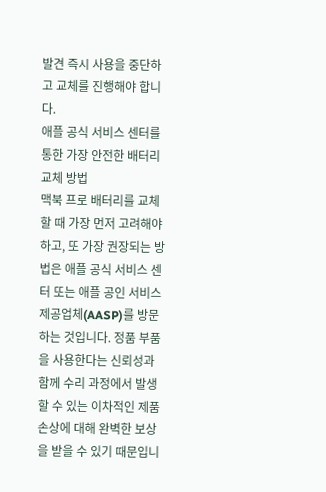발견 즉시 사용을 중단하고 교체를 진행해야 합니다.
애플 공식 서비스 센터를 통한 가장 안전한 배터리 교체 방법
맥북 프로 배터리를 교체할 때 가장 먼저 고려해야 하고, 또 가장 권장되는 방법은 애플 공식 서비스 센터 또는 애플 공인 서비스 제공업체(AASP)를 방문하는 것입니다. 정품 부품을 사용한다는 신뢰성과 함께 수리 과정에서 발생할 수 있는 이차적인 제품 손상에 대해 완벽한 보상을 받을 수 있기 때문입니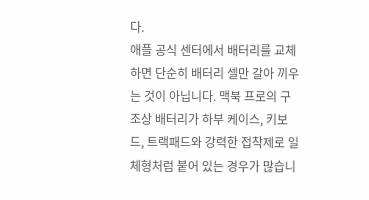다.
애플 공식 센터에서 배터리를 교체하면 단순히 배터리 셀만 갈아 끼우는 것이 아닙니다. 맥북 프로의 구조상 배터리가 하부 케이스, 키보드, 트랙패드와 강력한 접착제로 일체형처럼 붙어 있는 경우가 많습니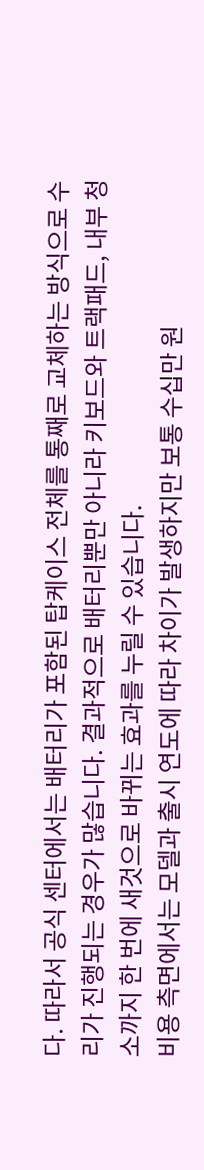다. 따라서 공식 센터에서는 배터리가 포함된 탑케이스 전체를 통째로 교체하는 방식으로 수리가 진행되는 경우가 많습니다. 결과적으로 배터리뿐만 아니라 키보드와 트랙패드, 내부 청소까지 한 번에 새것으로 바뀌는 효과를 누릴 수 있습니다.
비용 측면에서는 모델과 출시 연도에 따라 차이가 발생하지만 보통 수십만 원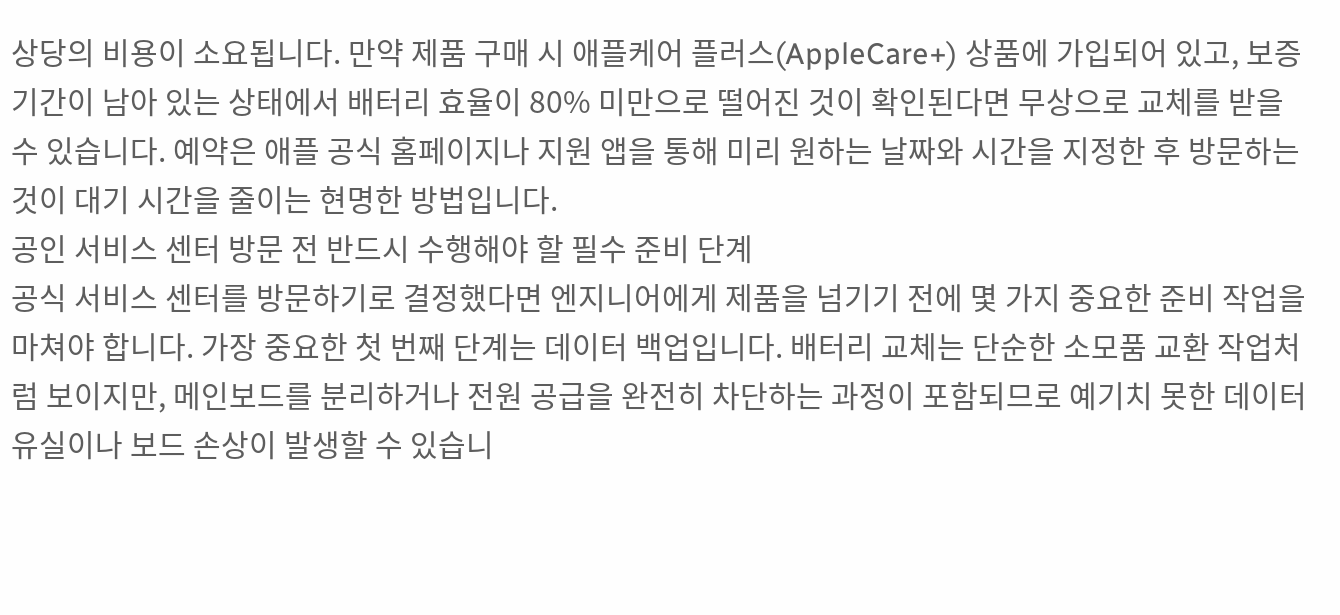상당의 비용이 소요됩니다. 만약 제품 구매 시 애플케어 플러스(AppleCare+) 상품에 가입되어 있고, 보증 기간이 남아 있는 상태에서 배터리 효율이 80% 미만으로 떨어진 것이 확인된다면 무상으로 교체를 받을 수 있습니다. 예약은 애플 공식 홈페이지나 지원 앱을 통해 미리 원하는 날짜와 시간을 지정한 후 방문하는 것이 대기 시간을 줄이는 현명한 방법입니다.
공인 서비스 센터 방문 전 반드시 수행해야 할 필수 준비 단계
공식 서비스 센터를 방문하기로 결정했다면 엔지니어에게 제품을 넘기기 전에 몇 가지 중요한 준비 작업을 마쳐야 합니다. 가장 중요한 첫 번째 단계는 데이터 백업입니다. 배터리 교체는 단순한 소모품 교환 작업처럼 보이지만, 메인보드를 분리하거나 전원 공급을 완전히 차단하는 과정이 포함되므로 예기치 못한 데이터 유실이나 보드 손상이 발생할 수 있습니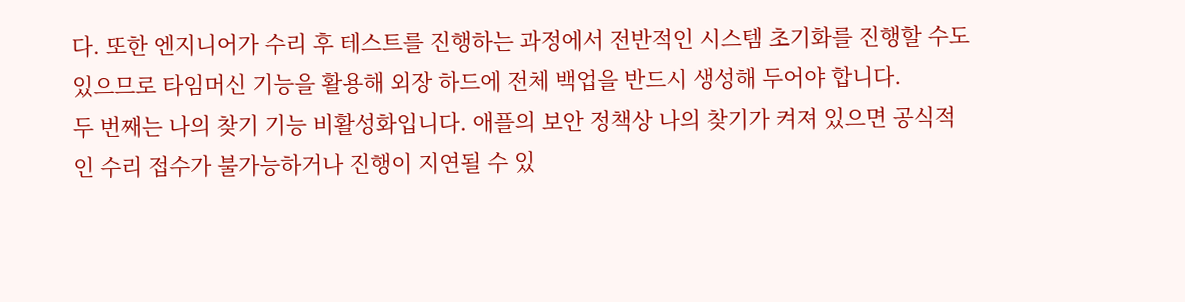다. 또한 엔지니어가 수리 후 테스트를 진행하는 과정에서 전반적인 시스템 초기화를 진행할 수도 있으므로 타임머신 기능을 활용해 외장 하드에 전체 백업을 반드시 생성해 두어야 합니다.
두 번째는 나의 찾기 기능 비활성화입니다. 애플의 보안 정책상 나의 찾기가 켜져 있으면 공식적인 수리 접수가 불가능하거나 진행이 지연될 수 있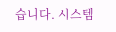습니다. 시스템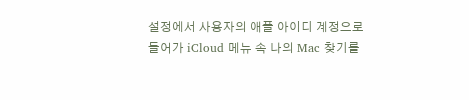설정에서 사용자의 애플 아이디 계정으로 들어가 iCloud 메뉴 속 나의 Mac 찾기를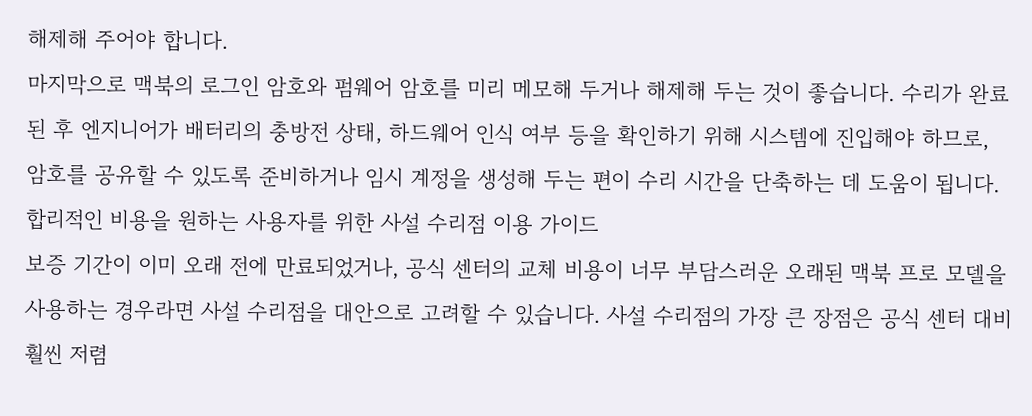해제해 주어야 합니다.
마지막으로 맥북의 로그인 암호와 펌웨어 암호를 미리 메모해 두거나 해제해 두는 것이 좋습니다. 수리가 완료된 후 엔지니어가 배터리의 충방전 상태, 하드웨어 인식 여부 등을 확인하기 위해 시스템에 진입해야 하므로, 암호를 공유할 수 있도록 준비하거나 임시 계정을 생성해 두는 편이 수리 시간을 단축하는 데 도움이 됩니다.
합리적인 비용을 원하는 사용자를 위한 사설 수리점 이용 가이드
보증 기간이 이미 오래 전에 만료되었거나, 공식 센터의 교체 비용이 너무 부담스러운 오래된 맥북 프로 모델을 사용하는 경우라면 사설 수리점을 대안으로 고려할 수 있습니다. 사설 수리점의 가장 큰 장점은 공식 센터 대비 훨씬 저렴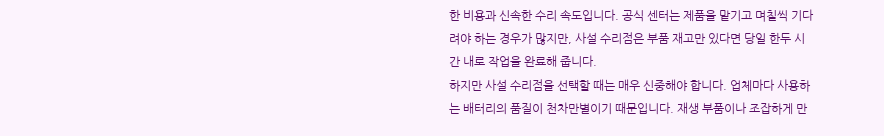한 비용과 신속한 수리 속도입니다. 공식 센터는 제품을 맡기고 며칠씩 기다려야 하는 경우가 많지만, 사설 수리점은 부품 재고만 있다면 당일 한두 시간 내로 작업을 완료해 줍니다.
하지만 사설 수리점을 선택할 때는 매우 신중해야 합니다. 업체마다 사용하는 배터리의 품질이 천차만별이기 때문입니다. 재생 부품이나 조잡하게 만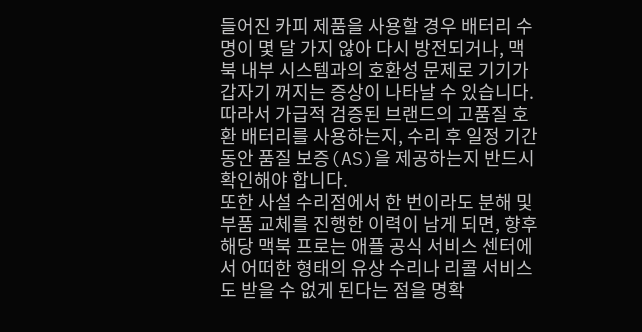들어진 카피 제품을 사용할 경우 배터리 수명이 몇 달 가지 않아 다시 방전되거나, 맥북 내부 시스템과의 호환성 문제로 기기가 갑자기 꺼지는 증상이 나타날 수 있습니다. 따라서 가급적 검증된 브랜드의 고품질 호환 배터리를 사용하는지, 수리 후 일정 기간 동안 품질 보증(AS)을 제공하는지 반드시 확인해야 합니다.
또한 사설 수리점에서 한 번이라도 분해 및 부품 교체를 진행한 이력이 남게 되면, 향후 해당 맥북 프로는 애플 공식 서비스 센터에서 어떠한 형태의 유상 수리나 리콜 서비스도 받을 수 없게 된다는 점을 명확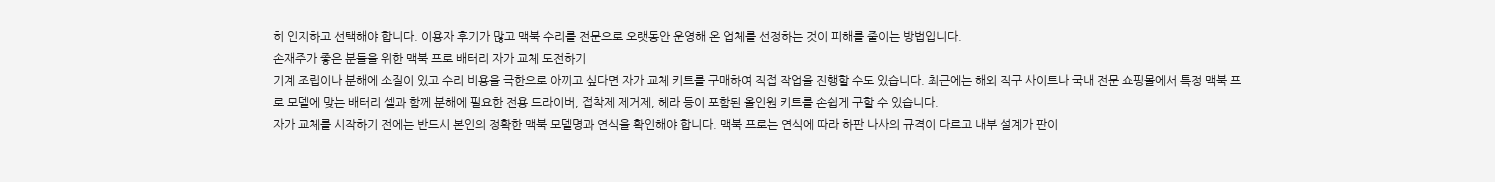히 인지하고 선택해야 합니다. 이용자 후기가 많고 맥북 수리를 전문으로 오랫동안 운영해 온 업체를 선정하는 것이 피해를 줄이는 방법입니다.
손재주가 좋은 분들을 위한 맥북 프로 배터리 자가 교체 도전하기
기계 조립이나 분해에 소질이 있고 수리 비용을 극한으로 아끼고 싶다면 자가 교체 키트를 구매하여 직접 작업을 진행할 수도 있습니다. 최근에는 해외 직구 사이트나 국내 전문 쇼핑몰에서 특정 맥북 프로 모델에 맞는 배터리 셀과 함께 분해에 필요한 전용 드라이버, 접착제 제거제, 헤라 등이 포함된 올인원 키트를 손쉽게 구할 수 있습니다.
자가 교체를 시작하기 전에는 반드시 본인의 정확한 맥북 모델명과 연식을 확인해야 합니다. 맥북 프로는 연식에 따라 하판 나사의 규격이 다르고 내부 설계가 판이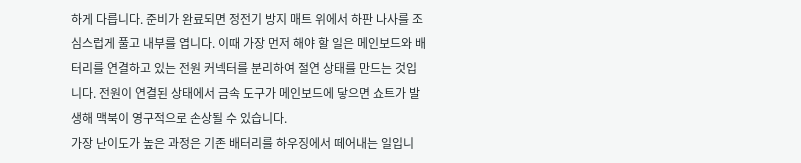하게 다릅니다. 준비가 완료되면 정전기 방지 매트 위에서 하판 나사를 조심스럽게 풀고 내부를 엽니다. 이때 가장 먼저 해야 할 일은 메인보드와 배터리를 연결하고 있는 전원 커넥터를 분리하여 절연 상태를 만드는 것입니다. 전원이 연결된 상태에서 금속 도구가 메인보드에 닿으면 쇼트가 발생해 맥북이 영구적으로 손상될 수 있습니다.
가장 난이도가 높은 과정은 기존 배터리를 하우징에서 떼어내는 일입니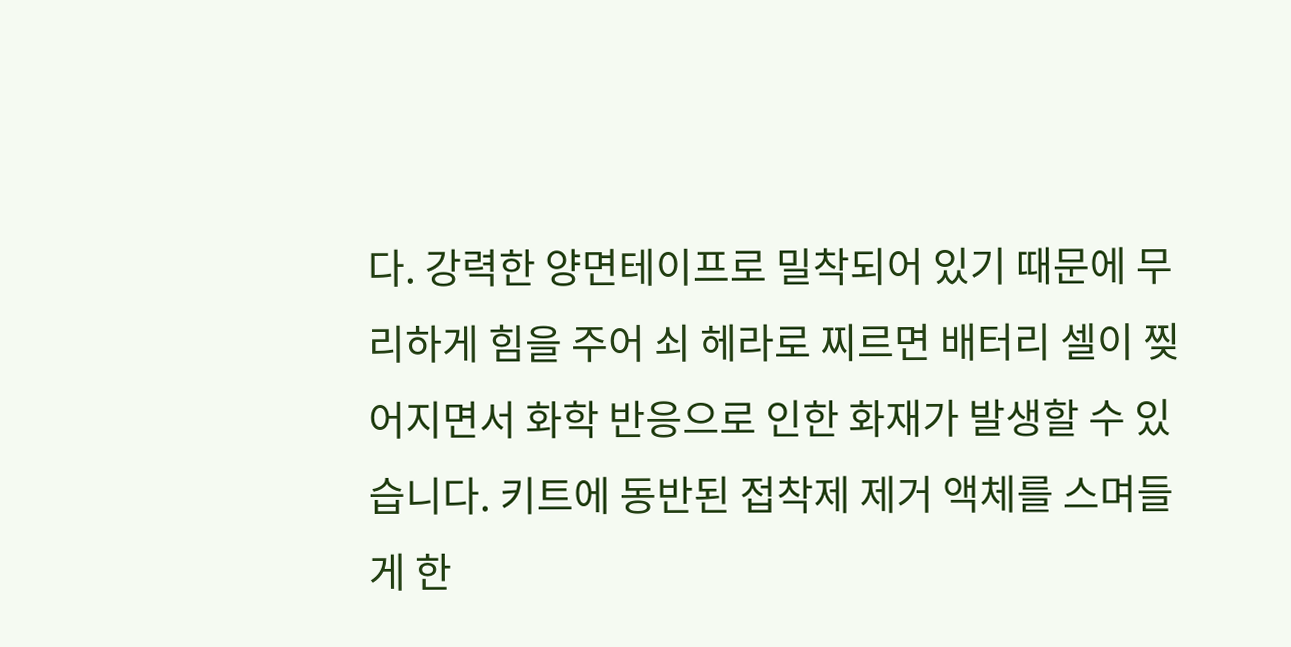다. 강력한 양면테이프로 밀착되어 있기 때문에 무리하게 힘을 주어 쇠 헤라로 찌르면 배터리 셀이 찢어지면서 화학 반응으로 인한 화재가 발생할 수 있습니다. 키트에 동반된 접착제 제거 액체를 스며들게 한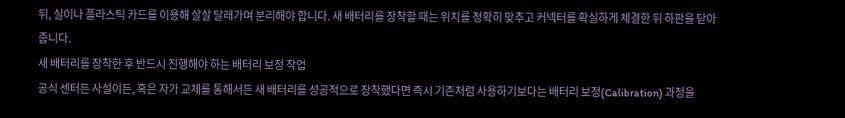뒤, 실이나 플라스틱 카드를 이용해 살살 달래가며 분리해야 합니다. 새 배터리를 장착할 때는 위치를 정확히 맞추고 커넥터를 확실하게 체결한 뒤 하판을 닫아줍니다.
새 배터리를 장착한 후 반드시 진행해야 하는 배터리 보정 작업
공식 센터든 사설이든, 혹은 자가 교체를 통해서든 새 배터리를 성공적으로 장착했다면 즉시 기존처럼 사용하기보다는 배터리 보정(Calibration) 과정을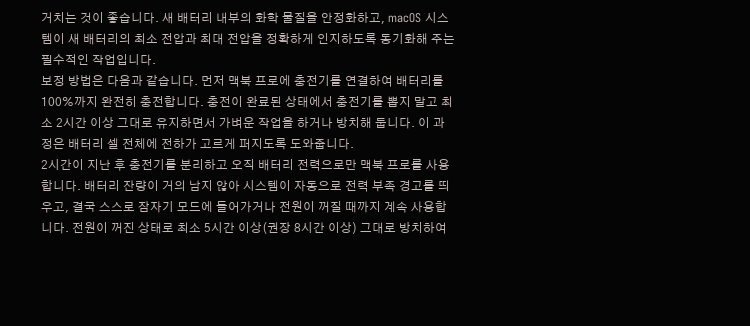거치는 것이 좋습니다. 새 배터리 내부의 화학 물질을 안정화하고, macOS 시스템이 새 배터리의 최소 전압과 최대 전압을 정확하게 인지하도록 동기화해 주는 필수적인 작업입니다.
보정 방법은 다음과 같습니다. 먼저 맥북 프로에 충전기를 연결하여 배터리를 100%까지 완전히 충전합니다. 충전이 완료된 상태에서 충전기를 뽑지 말고 최소 2시간 이상 그대로 유지하면서 가벼운 작업을 하거나 방치해 둡니다. 이 과정은 배터리 셀 전체에 전하가 고르게 퍼지도록 도와줍니다.
2시간이 지난 후 충전기를 분리하고 오직 배터리 전력으로만 맥북 프로를 사용합니다. 배터리 잔량이 거의 남지 않아 시스템이 자동으로 전력 부족 경고를 띄우고, 결국 스스로 잠자기 모드에 들어가거나 전원이 꺼질 때까지 계속 사용합니다. 전원이 꺼진 상태로 최소 5시간 이상(권장 8시간 이상) 그대로 방치하여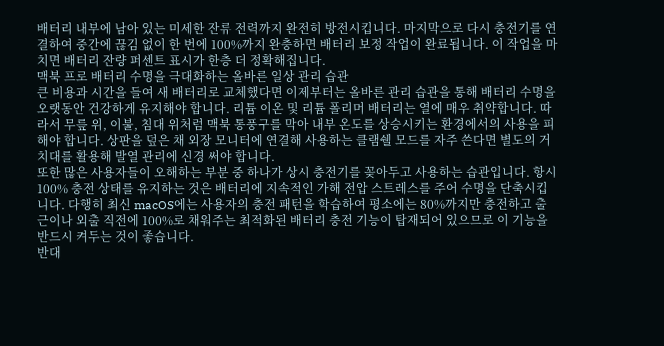배터리 내부에 남아 있는 미세한 잔류 전력까지 완전히 방전시킵니다. 마지막으로 다시 충전기를 연결하여 중간에 끊김 없이 한 번에 100%까지 완충하면 배터리 보정 작업이 완료됩니다. 이 작업을 마치면 배터리 잔량 퍼센트 표시가 한층 더 정확해집니다.
맥북 프로 배터리 수명을 극대화하는 올바른 일상 관리 습관
큰 비용과 시간을 들여 새 배터리로 교체했다면 이제부터는 올바른 관리 습관을 통해 배터리 수명을 오랫동안 건강하게 유지해야 합니다. 리튬 이온 및 리튬 폴리머 배터리는 열에 매우 취약합니다. 따라서 무릎 위, 이불, 침대 위처럼 맥북 통풍구를 막아 내부 온도를 상승시키는 환경에서의 사용을 피해야 합니다. 상판을 덮은 채 외장 모니터에 연결해 사용하는 클램쉘 모드를 자주 쓴다면 별도의 거치대를 활용해 발열 관리에 신경 써야 합니다.
또한 많은 사용자들이 오해하는 부분 중 하나가 상시 충전기를 꽂아두고 사용하는 습관입니다. 항시 100% 충전 상태를 유지하는 것은 배터리에 지속적인 가해 전압 스트레스를 주어 수명을 단축시킵니다. 다행히 최신 macOS에는 사용자의 충전 패턴을 학습하여 평소에는 80%까지만 충전하고 출근이나 외출 직전에 100%로 채워주는 최적화된 배터리 충전 기능이 탑재되어 있으므로 이 기능을 반드시 켜두는 것이 좋습니다.
반대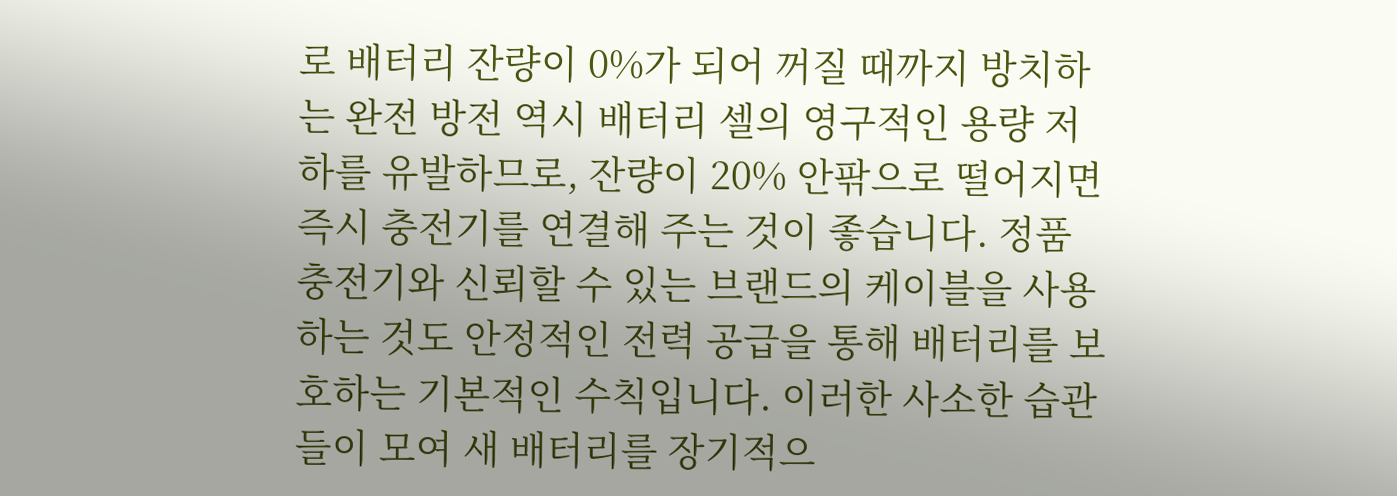로 배터리 잔량이 0%가 되어 꺼질 때까지 방치하는 완전 방전 역시 배터리 셀의 영구적인 용량 저하를 유발하므로, 잔량이 20% 안팎으로 떨어지면 즉시 충전기를 연결해 주는 것이 좋습니다. 정품 충전기와 신뢰할 수 있는 브랜드의 케이블을 사용하는 것도 안정적인 전력 공급을 통해 배터리를 보호하는 기본적인 수칙입니다. 이러한 사소한 습관들이 모여 새 배터리를 장기적으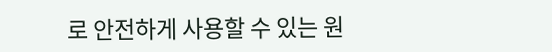로 안전하게 사용할 수 있는 원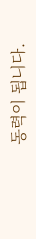동력이 됩니다.